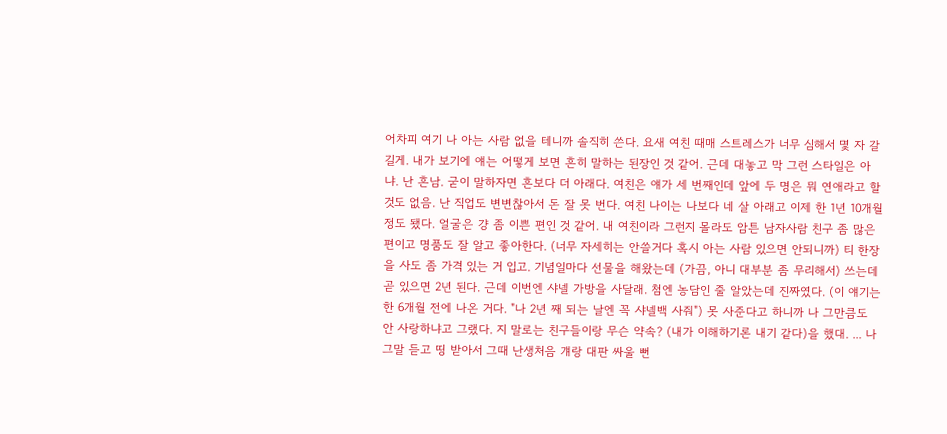어차피 여기 나 아는 사람 없을 테니까 솔직히 쓴다. 요새 여친 때매 스트레스가 너무 심해서 몇 자 갈길게. 내가 보기에 얘는 어떻게 보면 흔히 말하는 된장인 것 같어. 근데 대놓고 막 그런 스타일은 아냐. 난 흔남. 굳이 말하자면 흔보다 더 아래다. 여친은 얘가 세 번째인데 앞에 두 명은 뭐 연애라고 할 것도 없음. 난 직업도 변변찮아서 돈 잘 못 번다. 여친 나이는 나보다 네 살 아래고 이제 한 1년 10개월 정도 됐다. 얼굴은 걍 좀 이쁜 편인 것 같어. 내 여친이라 그런지 몰라도 암튼 남자사람 친구 좀 많은 편이고 명품도 잘 알고 좋아한다. (너무 자세히는 안쓸거다 혹시 아는 사람 있으면 안되니까) 티 한장을 사도 좀 가격 있는 거 입고. 기념일마다 선물을 해왔는데 (가끔, 아니 대부분 좀 무리해서) 쓰는데 곧 있으면 2년 된다. 근데 이번엔 샤넬 가방을 사달래. 첨엔 농담인 줄 알았는데 진짜였다. (이 얘기는 한 6개월 전에 나온 거다. "나 2년 째 되는 날엔 꼭 샤넬백 사줘") 못 사준다고 하니까 나 그만큼도 안 사랑하냐고 그랬다. 지 말로는 친구들이랑 무슨 약속? (내가 이해하기론 내기 같다)을 했대. ... 나 그말 듣고 띵 받아서 그때 난생처음 걔랑 대판 싸울 뻔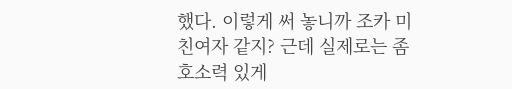했다. 이렇게 써 놓니까 조카 미친여자 같지? 근데 실제로는 좀 호소력 있게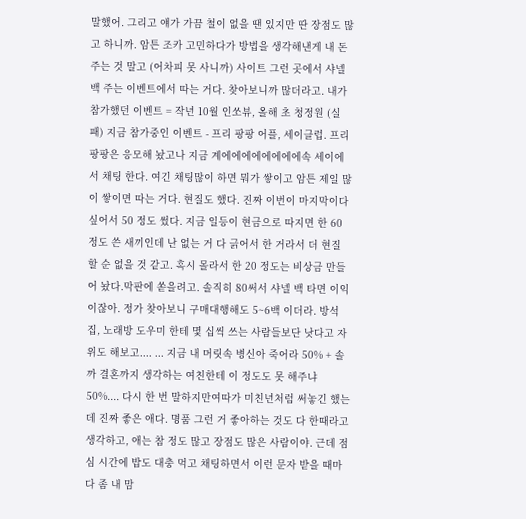말했어. 그리고 얘가 가끔 철이 없을 땐 있지만 딴 장점도 많고 하니까. 암튼 조카 고민하다가 방법을 생각해낸게 내 돈 주는 것 말고 (어차피 못 사니까) 사이트 그런 곳에서 샤넬백 주는 이벤트에서 따는 거다. 찾아보니까 많더라고. 내가 참가했던 이벤트 = 작년 10월 인쏘뷰, 올해 초 청정원 (실패) 지금 참가중인 이벤트 - 프리 팡팡 어플, 세이클럽. 프리팡팡은 응모해 놨고나 지금 계에에에에에에에에속 세이에서 채팅 한다. 여긴 채팅많이 하면 뭐가 쌓이고 암튼 제일 많이 쌓이면 따는 거다. 현질도 했다. 진짜 이번이 마지막이다 싶어서 50 정도 썼다. 지금 일등이 현금으로 따지면 한 60 정도 쓴 새끼인데 난 없는 거 다 긁어서 한 거라서 더 현질 할 순 없을 것 같고. 혹시 몰라서 한 20 정도는 비상금 만들어 놨다.막판에 쏟을려고. 솔직히 80써서 샤넬 백 타면 이익이잖아. 정가 찾아보니 구매대행해도 5~6백 이더라. 방석집, 노래방 도우미 한테 몇 십씩 쓰는 사람들보단 낫다고 자위도 해보고.... ... 지금 내 머릿속 병신아 죽어라 50% + 솔까 결혼까지 생각하는 여친한테 이 정도도 못 해주냐 50%.... 다시 한 번 말하지만여따가 미친년처럼 써놓긴 했는데 진짜 좋은 애다. 명품 그런 거 좋아하는 것도 다 한때라고 생각하고, 애는 참 정도 많고 장점도 많은 사람이야. 근데 점심 시간에 밥도 대충 먹고 채팅하면서 이런 문자 받을 때마다 좀 내 맘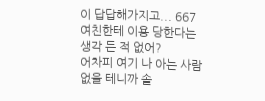이 답답해가지고... 667
여친한테 이용 당한다는 생각 든 적 없어?
어차피 여기 나 아는 사람 없을 테니까 솔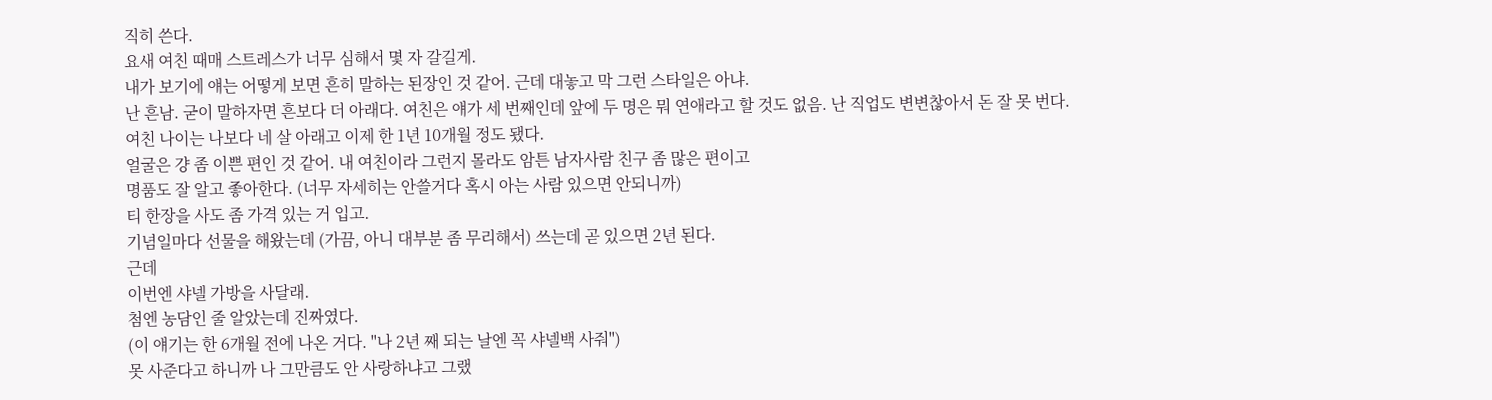직히 쓴다.
요새 여친 때매 스트레스가 너무 심해서 몇 자 갈길게.
내가 보기에 얘는 어떻게 보면 흔히 말하는 된장인 것 같어. 근데 대놓고 막 그런 스타일은 아냐.
난 흔남. 굳이 말하자면 흔보다 더 아래다. 여친은 얘가 세 번째인데 앞에 두 명은 뭐 연애라고 할 것도 없음. 난 직업도 변변찮아서 돈 잘 못 번다.
여친 나이는 나보다 네 살 아래고 이제 한 1년 10개월 정도 됐다.
얼굴은 걍 좀 이쁜 편인 것 같어. 내 여친이라 그런지 몰라도 암튼 남자사람 친구 좀 많은 편이고
명품도 잘 알고 좋아한다. (너무 자세히는 안쓸거다 혹시 아는 사람 있으면 안되니까)
티 한장을 사도 좀 가격 있는 거 입고.
기념일마다 선물을 해왔는데 (가끔, 아니 대부분 좀 무리해서) 쓰는데 곧 있으면 2년 된다.
근데
이번엔 샤넬 가방을 사달래.
첨엔 농담인 줄 알았는데 진짜였다.
(이 얘기는 한 6개월 전에 나온 거다. "나 2년 째 되는 날엔 꼭 샤넬백 사줘")
못 사준다고 하니까 나 그만큼도 안 사랑하냐고 그랬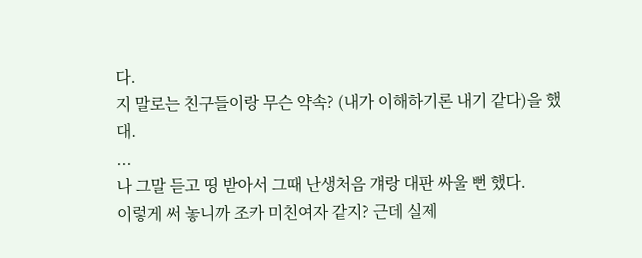다.
지 말로는 친구들이랑 무슨 약속? (내가 이해하기론 내기 같다)을 했대.
...
나 그말 듣고 띵 받아서 그때 난생처음 걔랑 대판 싸울 뻔 했다.
이렇게 써 놓니까 조카 미친여자 같지? 근데 실제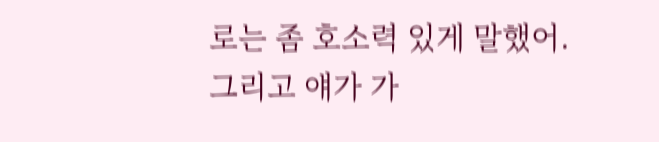로는 좀 호소력 있게 말했어.
그리고 얘가 가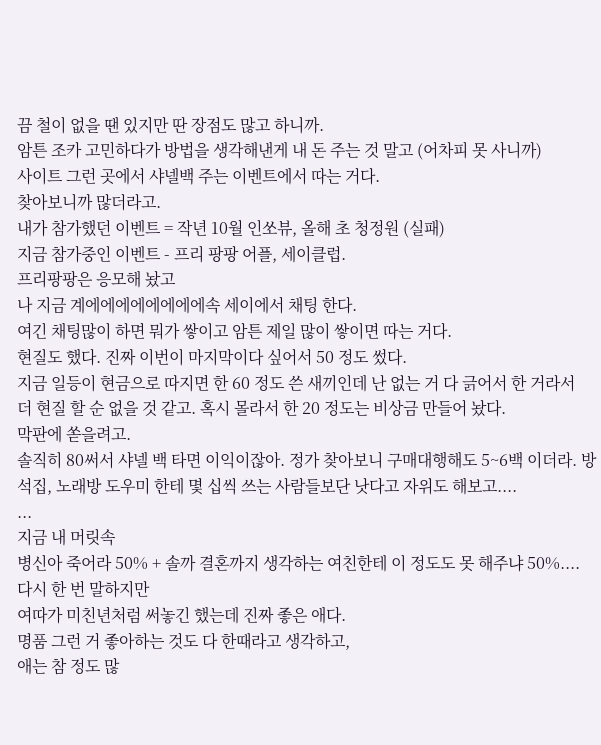끔 철이 없을 땐 있지만 딴 장점도 많고 하니까.
암튼 조카 고민하다가 방법을 생각해낸게 내 돈 주는 것 말고 (어차피 못 사니까)
사이트 그런 곳에서 샤넬백 주는 이벤트에서 따는 거다.
찾아보니까 많더라고.
내가 참가했던 이벤트 = 작년 10월 인쏘뷰, 올해 초 청정원 (실패)
지금 참가중인 이벤트 - 프리 팡팡 어플, 세이클럽.
프리팡팡은 응모해 놨고
나 지금 계에에에에에에에에속 세이에서 채팅 한다.
여긴 채팅많이 하면 뭐가 쌓이고 암튼 제일 많이 쌓이면 따는 거다.
현질도 했다. 진짜 이번이 마지막이다 싶어서 50 정도 썼다.
지금 일등이 현금으로 따지면 한 60 정도 쓴 새끼인데 난 없는 거 다 긁어서 한 거라서
더 현질 할 순 없을 것 같고. 혹시 몰라서 한 20 정도는 비상금 만들어 놨다.
막판에 쏟을려고.
솔직히 80써서 샤넬 백 타면 이익이잖아. 정가 찾아보니 구매대행해도 5~6백 이더라. 방석집, 노래방 도우미 한테 몇 십씩 쓰는 사람들보단 낫다고 자위도 해보고....
...
지금 내 머릿속
병신아 죽어라 50% + 솔까 결혼까지 생각하는 여친한테 이 정도도 못 해주냐 50%....
다시 한 번 말하지만
여따가 미친년처럼 써놓긴 했는데 진짜 좋은 애다.
명품 그런 거 좋아하는 것도 다 한때라고 생각하고,
애는 참 정도 많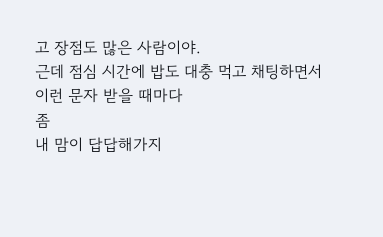고 장점도 많은 사람이야.
근데 점심 시간에 밥도 대충 먹고 채팅하면서
이런 문자 받을 때마다
좀
내 맘이 답답해가지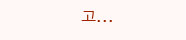고...